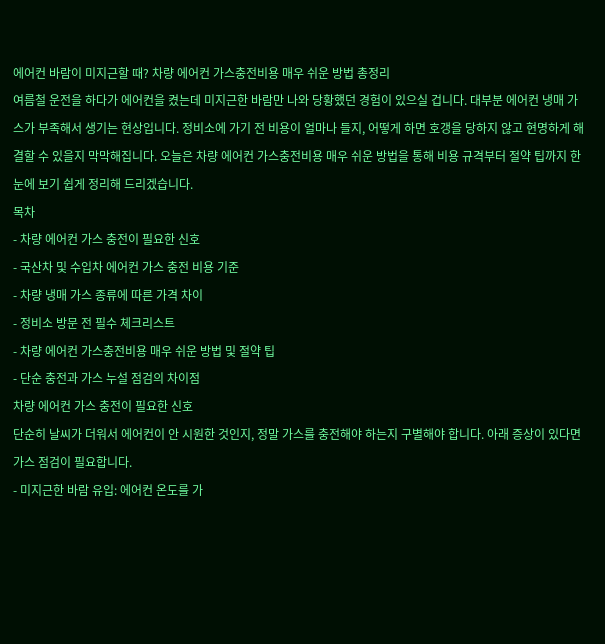에어컨 바람이 미지근할 때? 차량 에어컨 가스충전비용 매우 쉬운 방법 총정리
여름철 운전을 하다가 에어컨을 켰는데 미지근한 바람만 나와 당황했던 경험이 있으실 겁니다. 대부분 에어컨 냉매 가스가 부족해서 생기는 현상입니다. 정비소에 가기 전 비용이 얼마나 들지, 어떻게 하면 호갱을 당하지 않고 현명하게 해결할 수 있을지 막막해집니다. 오늘은 차량 에어컨 가스충전비용 매우 쉬운 방법을 통해 비용 규격부터 절약 팁까지 한눈에 보기 쉽게 정리해 드리겠습니다.
목차
- 차량 에어컨 가스 충전이 필요한 신호
- 국산차 및 수입차 에어컨 가스 충전 비용 기준
- 차량 냉매 가스 종류에 따른 가격 차이
- 정비소 방문 전 필수 체크리스트
- 차량 에어컨 가스충전비용 매우 쉬운 방법 및 절약 팁
- 단순 충전과 가스 누설 점검의 차이점
차량 에어컨 가스 충전이 필요한 신호
단순히 날씨가 더워서 에어컨이 안 시원한 것인지, 정말 가스를 충전해야 하는지 구별해야 합니다. 아래 증상이 있다면 가스 점검이 필요합니다.
- 미지근한 바람 유입: 에어컨 온도를 가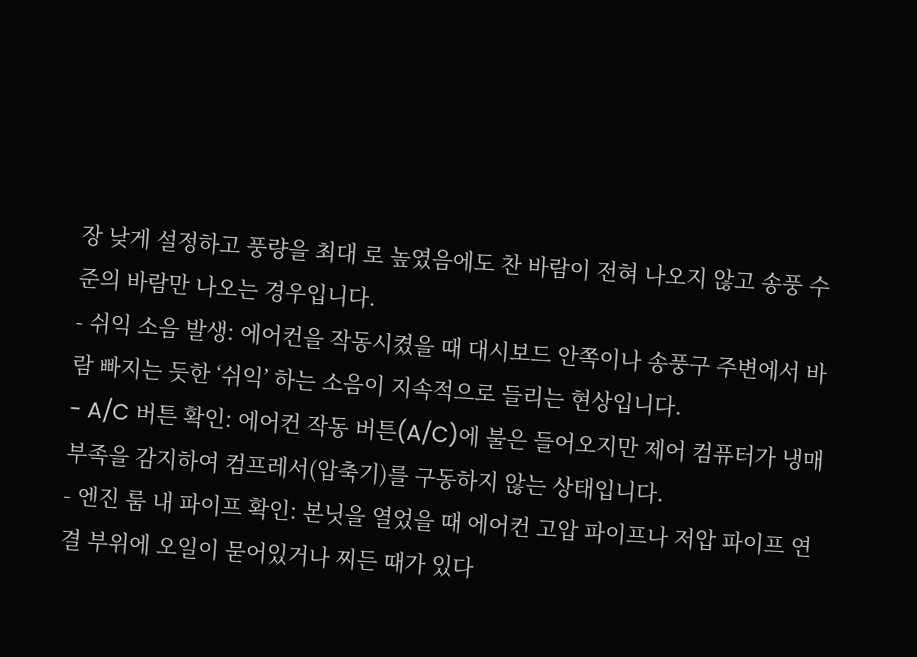장 낮게 설정하고 풍량을 최대 로 높였음에도 찬 바람이 전혀 나오지 않고 송풍 수준의 바람만 나오는 경우입니다.
- 쉬익 소음 발생: 에어컨을 작동시켰을 때 대시보드 안쪽이나 송풍구 주변에서 바람 빠지는 듯한 ‘쉬익’ 하는 소음이 지속적으로 들리는 현상입니다.
- A/C 버튼 확인: 에어컨 작동 버튼(A/C)에 불은 들어오지만 제어 컴퓨터가 냉매 부족을 감지하여 컴프레서(압축기)를 구동하지 않는 상태입니다.
- 엔진 룸 내 파이프 확인: 본닛을 열었을 때 에어컨 고압 파이프나 저압 파이프 연결 부위에 오일이 묻어있거나 찌든 때가 있다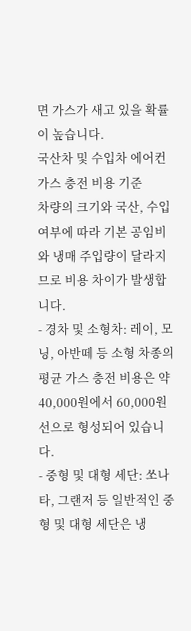면 가스가 새고 있을 확률이 높습니다.
국산차 및 수입차 에어컨 가스 충전 비용 기준
차량의 크기와 국산, 수입 여부에 따라 기본 공임비와 냉매 주입량이 달라지므로 비용 차이가 발생합니다.
- 경차 및 소형차: 레이, 모닝, 아반떼 등 소형 차종의 평균 가스 충전 비용은 약 40,000원에서 60,000원 선으로 형성되어 있습니다.
- 중형 및 대형 세단: 쏘나타, 그랜저 등 일반적인 중형 및 대형 세단은 냉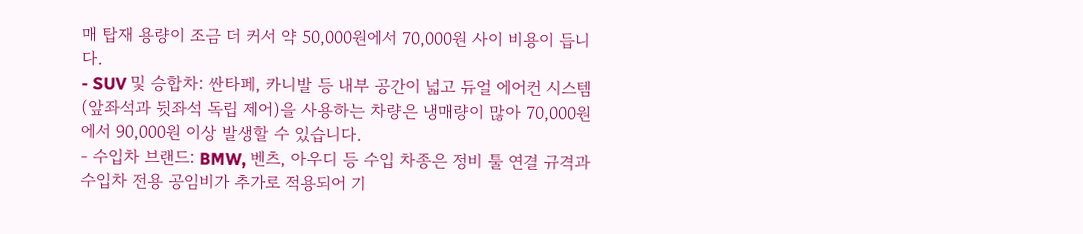매 탑재 용량이 조금 더 커서 약 50,000원에서 70,000원 사이 비용이 듭니다.
- SUV 및 승합차: 싼타페, 카니발 등 내부 공간이 넓고 듀얼 에어컨 시스템(앞좌석과 뒷좌석 독립 제어)을 사용하는 차량은 냉매량이 많아 70,000원에서 90,000원 이상 발생할 수 있습니다.
- 수입차 브랜드: BMW, 벤츠, 아우디 등 수입 차종은 정비 툴 연결 규격과 수입차 전용 공임비가 추가로 적용되어 기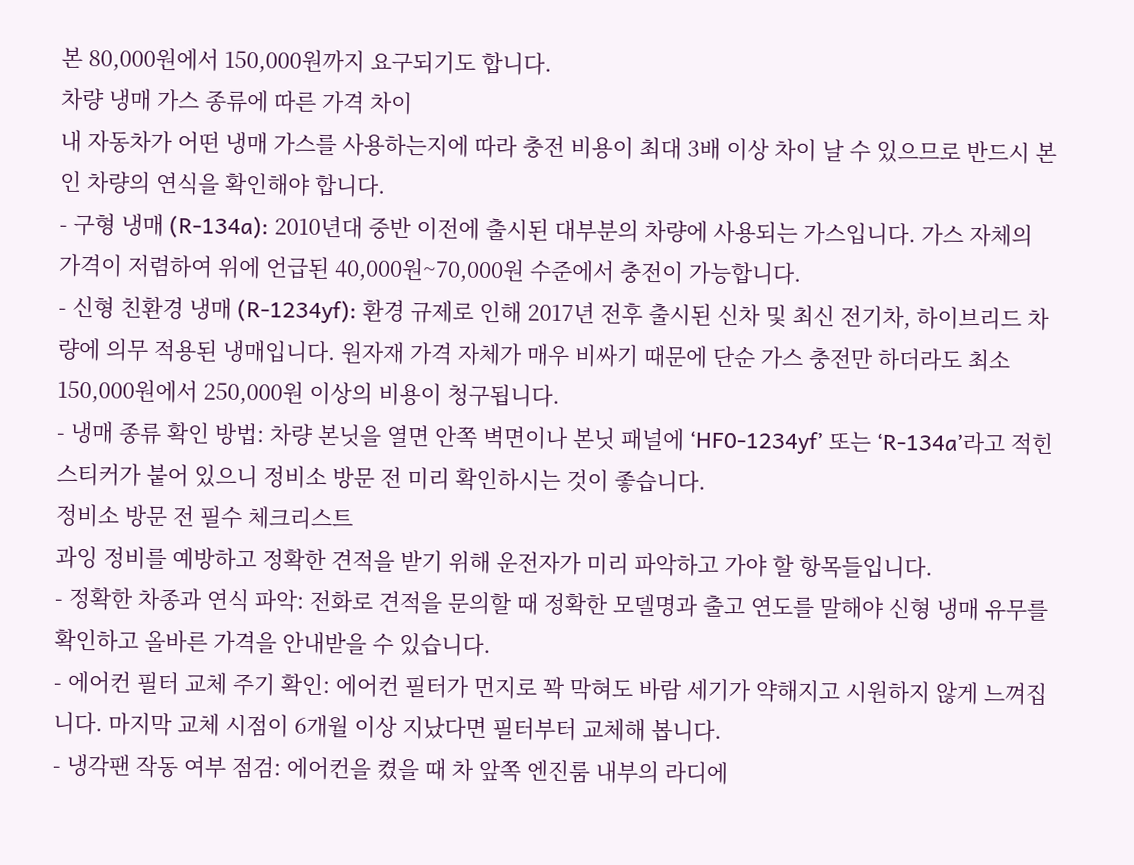본 80,000원에서 150,000원까지 요구되기도 합니다.
차량 냉매 가스 종류에 따른 가격 차이
내 자동차가 어떤 냉매 가스를 사용하는지에 따라 충전 비용이 최대 3배 이상 차이 날 수 있으므로 반드시 본인 차량의 연식을 확인해야 합니다.
- 구형 냉매 (R-134a): 2010년대 중반 이전에 출시된 대부분의 차량에 사용되는 가스입니다. 가스 자체의 가격이 저렴하여 위에 언급된 40,000원~70,000원 수준에서 충전이 가능합니다.
- 신형 친환경 냉매 (R-1234yf): 환경 규제로 인해 2017년 전후 출시된 신차 및 최신 전기차, 하이브리드 차량에 의무 적용된 냉매입니다. 원자재 가격 자체가 매우 비싸기 때문에 단순 가스 충전만 하더라도 최소 150,000원에서 250,000원 이상의 비용이 청구됩니다.
- 냉매 종류 확인 방법: 차량 본닛을 열면 안쪽 벽면이나 본닛 패널에 ‘HF0-1234yf’ 또는 ‘R-134a’라고 적힌 스티커가 붙어 있으니 정비소 방문 전 미리 확인하시는 것이 좋습니다.
정비소 방문 전 필수 체크리스트
과잉 정비를 예방하고 정확한 견적을 받기 위해 운전자가 미리 파악하고 가야 할 항목들입니다.
- 정확한 차종과 연식 파악: 전화로 견적을 문의할 때 정확한 모델명과 출고 연도를 말해야 신형 냉매 유무를 확인하고 올바른 가격을 안내받을 수 있습니다.
- 에어컨 필터 교체 주기 확인: 에어컨 필터가 먼지로 꽉 막혀도 바람 세기가 약해지고 시원하지 않게 느껴집니다. 마지막 교체 시점이 6개월 이상 지났다면 필터부터 교체해 봅니다.
- 냉각팬 작동 여부 점검: 에어컨을 켰을 때 차 앞쪽 엔진룸 내부의 라디에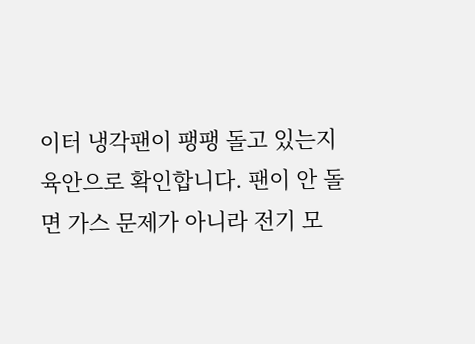이터 냉각팬이 팽팽 돌고 있는지 육안으로 확인합니다. 팬이 안 돌면 가스 문제가 아니라 전기 모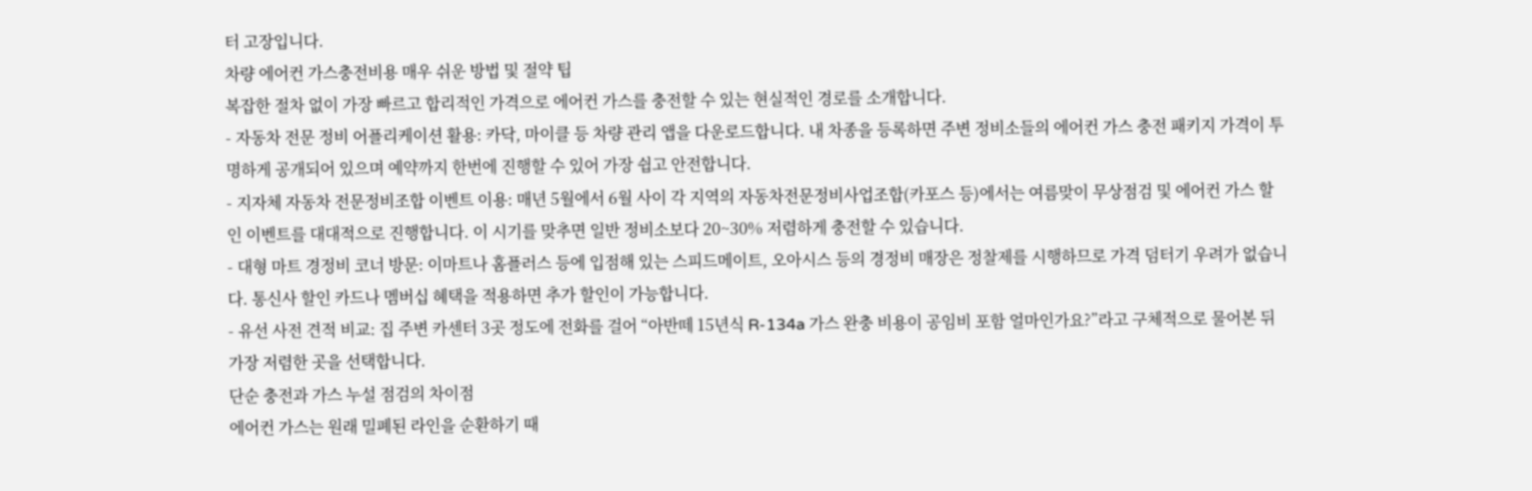터 고장입니다.
차량 에어컨 가스충전비용 매우 쉬운 방법 및 절약 팁
복잡한 절차 없이 가장 빠르고 합리적인 가격으로 에어컨 가스를 충전할 수 있는 현실적인 경로를 소개합니다.
- 자동차 전문 정비 어플리케이션 활용: 카닥, 마이클 등 차량 관리 앱을 다운로드합니다. 내 차종을 등록하면 주변 정비소들의 에어컨 가스 충전 패키지 가격이 투명하게 공개되어 있으며 예약까지 한번에 진행할 수 있어 가장 쉽고 안전합니다.
- 지자체 자동차 전문정비조합 이벤트 이용: 매년 5월에서 6월 사이 각 지역의 자동차전문정비사업조합(카포스 등)에서는 여름맞이 무상점검 및 에어컨 가스 할인 이벤트를 대대적으로 진행합니다. 이 시기를 맞추면 일반 정비소보다 20~30% 저렴하게 충전할 수 있습니다.
- 대형 마트 경정비 코너 방문: 이마트나 홈플러스 등에 입점해 있는 스피드메이트, 오아시스 등의 경정비 매장은 정찰제를 시행하므로 가격 덤터기 우려가 없습니다. 통신사 할인 카드나 멤버십 혜택을 적용하면 추가 할인이 가능합니다.
- 유선 사전 견적 비교: 집 주변 카센터 3곳 정도에 전화를 걸어 “아반떼 15년식 R-134a 가스 완충 비용이 공임비 포함 얼마인가요?”라고 구체적으로 물어본 뒤 가장 저렴한 곳을 선택합니다.
단순 충전과 가스 누설 점검의 차이점
에어컨 가스는 원래 밀폐된 라인을 순환하기 때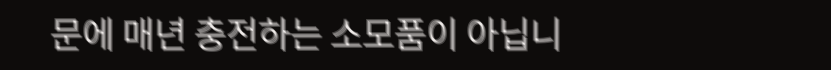문에 매년 충전하는 소모품이 아닙니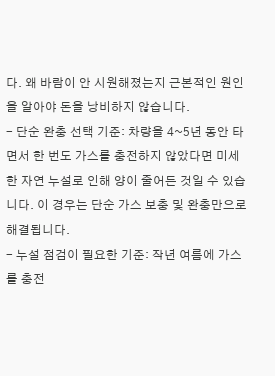다. 왜 바람이 안 시원해졌는지 근본적인 원인을 알아야 돈을 낭비하지 않습니다.
- 단순 완충 선택 기준: 차량을 4~5년 동안 타면서 한 번도 가스를 충전하지 않았다면 미세한 자연 누설로 인해 양이 줄어든 것일 수 있습니다. 이 경우는 단순 가스 보충 및 완충만으로 해결됩니다.
- 누설 점검이 필요한 기준: 작년 여름에 가스를 충전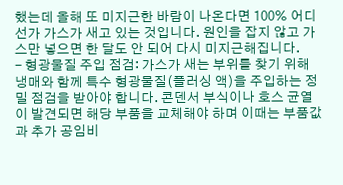했는데 올해 또 미지근한 바람이 나온다면 100% 어디선가 가스가 새고 있는 것입니다. 원인을 잡지 않고 가스만 넣으면 한 달도 안 되어 다시 미지근해집니다.
- 형광물질 주입 점검: 가스가 새는 부위를 찾기 위해 냉매와 함께 특수 형광물질(플러싱 액)을 주입하는 정밀 점검을 받아야 합니다. 콘덴서 부식이나 호스 균열이 발견되면 해당 부품을 교체해야 하며 이때는 부품값과 추가 공임비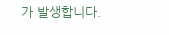가 발생합니다.